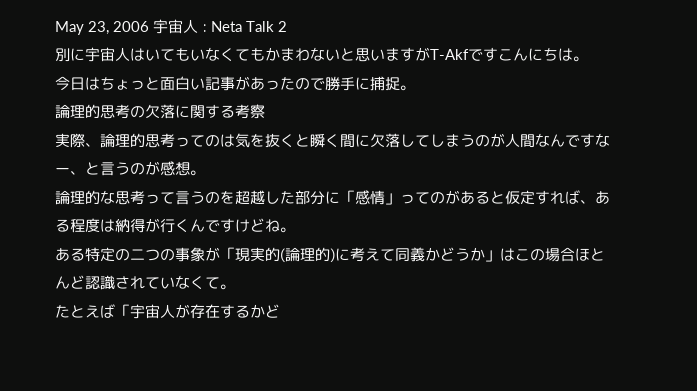May 23, 2006 宇宙人 : Neta Talk 2
別に宇宙人はいてもいなくてもかまわないと思いますがT-Akfですこんにちは。
今日はちょっと面白い記事があったので勝手に捕捉。
論理的思考の欠落に関する考察
実際、論理的思考ってのは気を抜くと瞬く間に欠落してしまうのが人間なんですなー、と言うのが感想。
論理的な思考って言うのを超越した部分に「感情」ってのがあると仮定すれば、ある程度は納得が行くんですけどね。
ある特定の二つの事象が「現実的(論理的)に考えて同義かどうか」はこの場合ほとんど認識されていなくて。
たとえば「宇宙人が存在するかど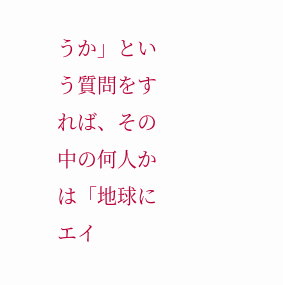うか」という質問をすれば、その中の何人かは「地球にエイ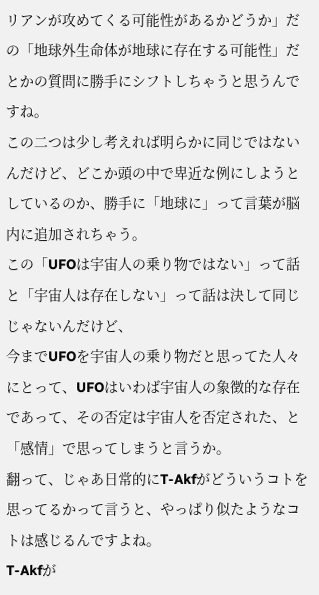リアンが攻めてくる可能性があるかどうか」だの「地球外生命体が地球に存在する可能性」だとかの質問に勝手にシフトしちゃうと思うんですね。
この二つは少し考えれば明らかに同じではないんだけど、どこか頭の中で卑近な例にしようとしているのか、勝手に「地球に」って言葉が脳内に追加されちゃう。
この「UFOは宇宙人の乗り物ではない」って話と「宇宙人は存在しない」って話は決して同じじゃないんだけど、
今までUFOを宇宙人の乗り物だと思ってた人々にとって、UFOはいわば宇宙人の象徴的な存在であって、その否定は宇宙人を否定された、と「感情」で思ってしまうと言うか。
翻って、じゃあ日常的にT-Akfがどういうコトを思ってるかって言うと、やっぱり似たようなコトは感じるんですよね。
T-Akfが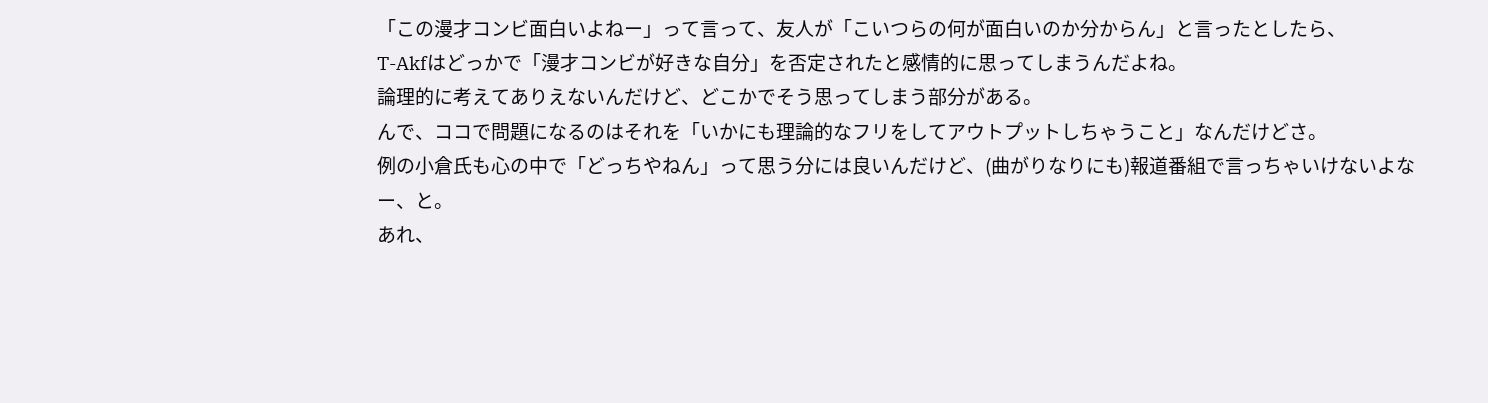「この漫才コンビ面白いよねー」って言って、友人が「こいつらの何が面白いのか分からん」と言ったとしたら、
T-Akfはどっかで「漫才コンビが好きな自分」を否定されたと感情的に思ってしまうんだよね。
論理的に考えてありえないんだけど、どこかでそう思ってしまう部分がある。
んで、ココで問題になるのはそれを「いかにも理論的なフリをしてアウトプットしちゃうこと」なんだけどさ。
例の小倉氏も心の中で「どっちやねん」って思う分には良いんだけど、(曲がりなりにも)報道番組で言っちゃいけないよなー、と。
あれ、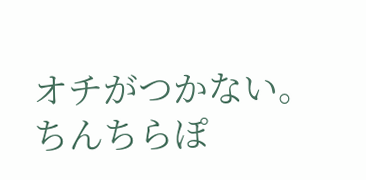オチがつかない。
ちんちらぽ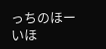っちのほーいほ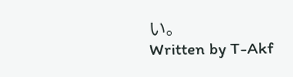い。
Written by T-Akf